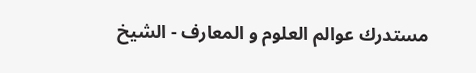مستدرك عوالم العلوم و المعارف - الشيخ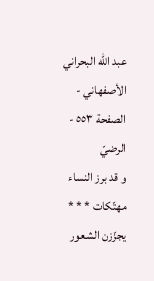عبد الله البحراني الأصفهاني - الصفحة ٥٥٣ - الرضيّ
و قد برز النساء مهتّكات * * * يجزّزن الشعور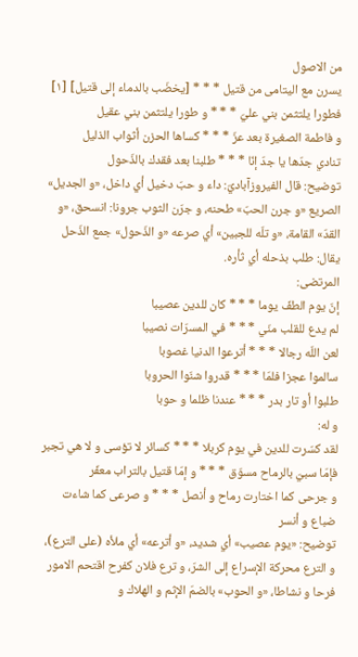من الاصول
يسرن مع اليتامى من قتيل * * * [يخضّب بالدماء إلى قتيل] [١]
فطورا يلتثمن بني عليّ * * * و طورا يلتثمن بني عقيل
و فاطمة الصغيرة بعد عزّ * * * كساها الحزن أثواب الذليل
تنادي جدّها يا جدّ إنّا * * * طلبنا بعد فقدك بالذّحول
توضيح: قال الفيروزآباديّ: داء و حبّ دخيل أي داخل، «و الجديل» الصريع «و جرن الحبّ» طحنه، و جرّن الثوب جرونا: انسحق، «و القدّ» القامة، «و تلّه للجبين» أي صرعه «و الذّحول» جمع الذّحل يقال: طلب بذحله أي ثأره.
المرتضى:
إنّ يوم الطفّ يوما * * * كان للدين عصيبا
لم يدع للقلب منّي * * * في المسرّات نصيبا
لعن اللّه رجالا * * * أترعوا الدنيا غصوبا
سالموا عجزا فلمّا * * * قدروا شنّوا الحروبا
طلبوا أو تار بدر * * * عندنا ظلما و حوبا
و له:
لقد كسّرت للدين في يوم كربلا * * * كسائر لا تؤسى و لا هي تجبر
فإمّا سبيّ بالرماح مسوّق * * * و إمّا قتيل بالتراب معفّر
و جرحى كما اختارت رماح و أنصل * * * و صرعى كما شاءت ضباع و أنسر
توضيح: «يوم عصيب» أي شديد، «و أترعه» أي ملأه (على الترع)، و الترع محركة الإسراع إلى الشرّ، و ترع فلان كفرح اقتحم الامور فرحا و نشاطا، «و الحوب» بالضمّ الإثم و الهلاك و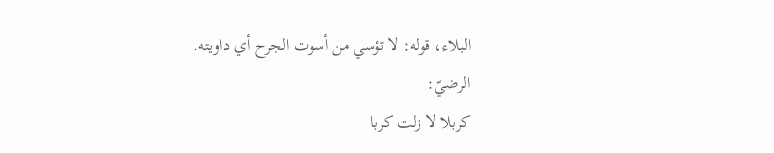البلاء، قوله: لا تؤسي من أسوت الجرح أي داويته.
الرضيّ:
كربلا لا زلت كربا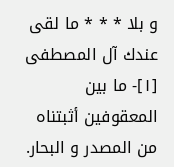و بلا * * * ما لقى عندك آل المصطفى
[١]- ما بين المعقوفين أثبتناه من المصدر و البحار.